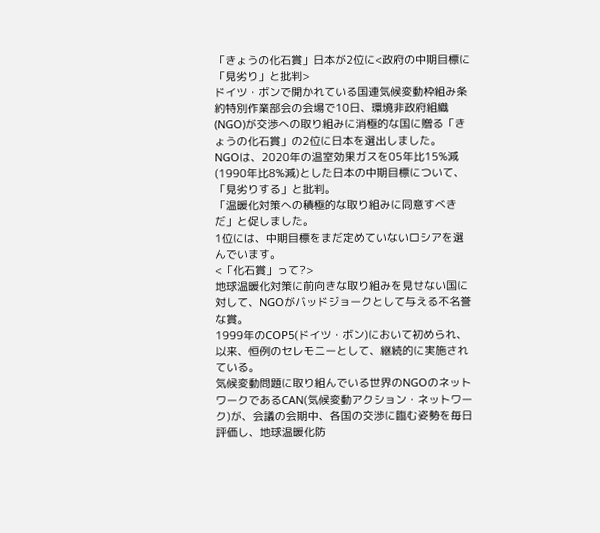「きょうの化石賞」日本が2位に<政府の中期目標に「見劣り」と批判>
ドイツ・ボンで開かれている国連気候変動枠組み条約特別作業部会の会場で10日、環境非政府組織(NGO)が交渉への取り組みに消極的な国に贈る「きょうの化石賞」の2位に日本を選出しました。
NGOは、2020年の温室効果ガスを05年比15%減(1990年比8%減)とした日本の中期目標について、「見劣りする」と批判。
「温暖化対策への積極的な取り組みに同意すべきだ」と促しました。
1位には、中期目標をまだ定めていないロシアを選んでいます。
<「化石賞」って?>
地球温暖化対策に前向きな取り組みを見せない国に対して、NGOがバッドジョークとして与える不名誉な賞。
1999年のCOP5(ドイツ・ボン)において初められ、以来、恒例のセレモニーとして、継続的に実施されている。
気候変動問題に取り組んでいる世界のNGOのネットワークであるCAN(気候変動アクション・ネットワーク)が、会議の会期中、各国の交渉に臨む姿勢を毎日評価し、地球温暖化防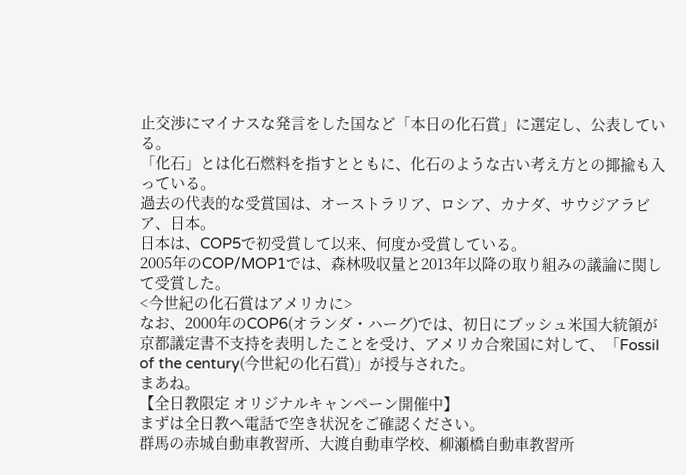止交渉にマイナスな発言をした国など「本日の化石賞」に選定し、公表している。
「化石」とは化石燃料を指すとともに、化石のような古い考え方との揶揄も入っている。
過去の代表的な受賞国は、オーストラリア、ロシア、カナダ、サウジアラビア、日本。
日本は、COP5で初受賞して以来、何度か受賞している。
2005年のCOP/MOP1では、森林吸収量と2013年以降の取り組みの議論に関して受賞した。
<今世紀の化石賞はアメリカに>
なお、2000年のCOP6(オランダ・ハーグ)では、初日にブッシュ米国大統領が京都議定書不支持を表明したことを受け、アメリカ合衆国に対して、「Fossil of the century(今世紀の化石賞)」が授与された。
まあね。
【全日教限定 オリジナルキャンペーン開催中】
まずは全日教へ電話で空き状況をご確認ください。
群馬の赤城自動車教習所、大渡自動車学校、柳瀬橋自動車教習所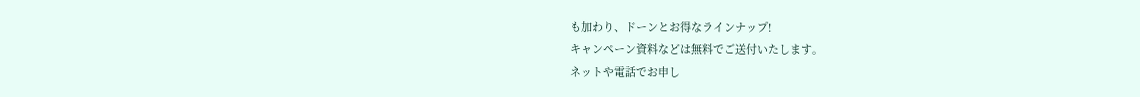も加わり、ドーンとお得なラインナップ!
キャンペーン資料などは無料でご送付いたします。
ネットや電話でお申し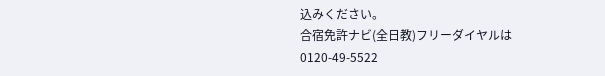込みください。
合宿免許ナビ(全日教)フリーダイヤルは0120-49-5522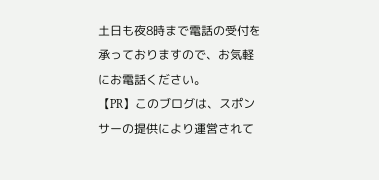土日も夜8時まで電話の受付を承っておりますので、お気軽にお電話ください。
【PR】このブログは、スポンサーの提供により運営されて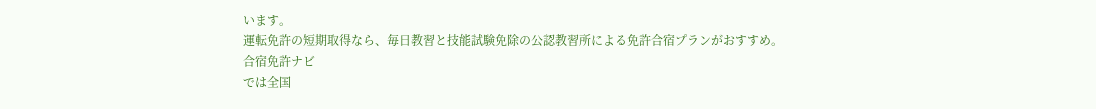います。
運転免許の短期取得なら、毎日教習と技能試験免除の公認教習所による免許合宿プランがおすすめ。
合宿免許ナビ
では全国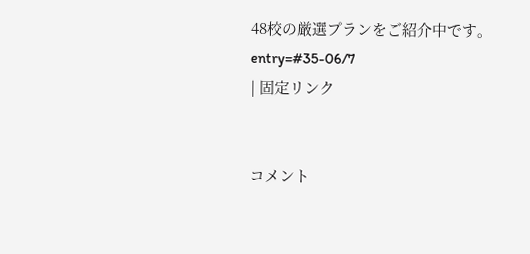48校の厳選プランをご紹介中です。
entry=#35-06/7
| 固定リンク


コメント